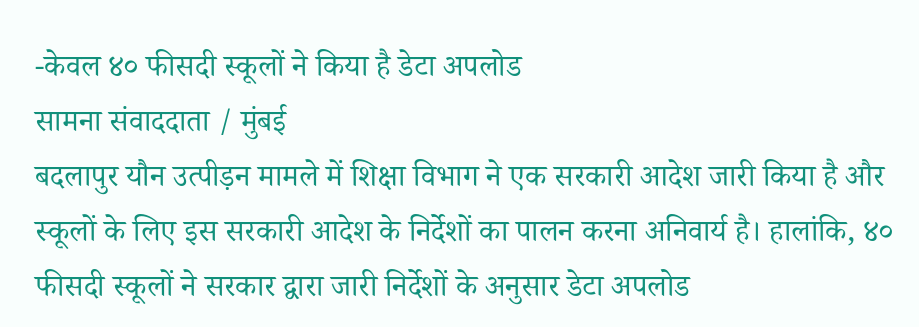-केवल ४० फीसदी स्कूलों ने किया है डेटा अपलोड
सामना संवाददाता / मुंबई
बदलापुर यौन उत्पीड़न मामले में शिक्षा विभाग ने एक सरकारी आदेश जारी किया है और स्कूलों के लिए इस सरकारी आदेश के निर्देशों का पालन करना अनिवार्य है। हालांकि, ४० फीसदी स्कूलों ने सरकार द्वारा जारी निर्देशों के अनुसार डेटा अपलोड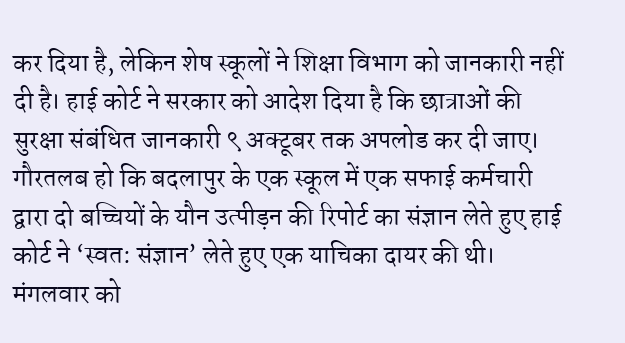कर दिया है, लेकिन शेष स्कूलों ने शिक्षा विभाग को जानकारी नहीं दी है। हाई कोर्ट ने सरकार को आदेश दिया है कि छात्राओं की सुरक्षा संबंधित जानकारी ९ अक्टूबर तक अपलोड कर दी जाए।
गौरतलब हो कि बदलापुर के एक स्कूल में एक सफाई कर्मचारी द्वारा दो बच्चियों के यौन उत्पीड़न की रिपोर्ट का संज्ञान लेते हुए हाई कोर्ट ने ‘स्वत: संज्ञान’ लेते हुए एक याचिका दायर की थी। मंगलवार को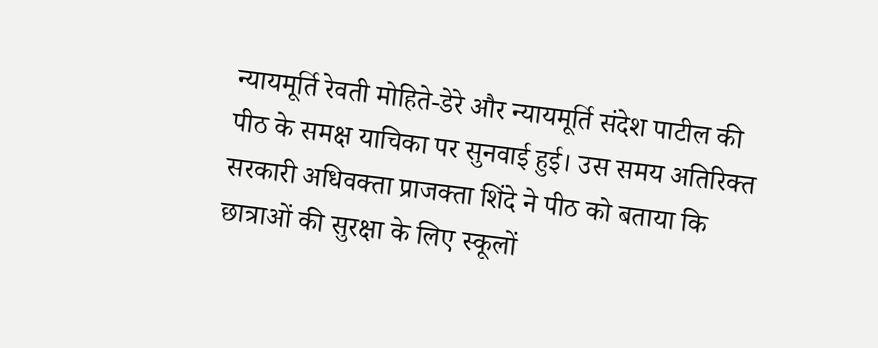न्यायमूर्ति रेवती मोहिते-डेरे और न्यायमूर्ति संदेश पाटील की पीठ के समक्ष याचिका पर सुनवाई हुई। उस समय अतिरिक्त सरकारी अधिवक्ता प्राजक्ता शिंदे ने पीठ को बताया कि छात्राओं की सुरक्षा के लिए स्कूलों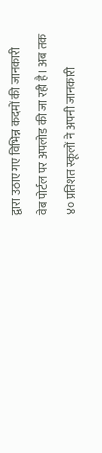द्वारा उठाए गए विभिन्न कदमों की जानकारी वेब पोर्टल पर अपलोड की जा रही है। अब तक ४० प्रतिशत स्कूलों ने अपनी जानकारी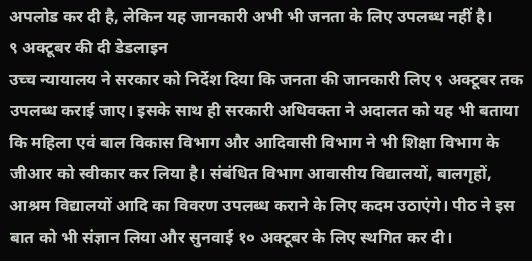अपलोड कर दी है, लेकिन यह जानकारी अभी भी जनता के लिए उपलब्ध नहीं है।
९ अक्टूबर की दी डेडलाइन
उच्च न्यायालय ने सरकार को निर्देश दिया कि जनता की जानकारी लिए ९ अक्टूबर तक उपलब्ध कराई जाए। इसके साथ ही सरकारी अधिवक्ता ने अदालत को यह भी बताया कि महिला एवं बाल विकास विभाग और आदिवासी विभाग ने भी शिक्षा विभाग के जीआर को स्वीकार कर लिया है। संबंधित विभाग आवासीय विद्यालयों, बालगृहों, आश्रम विद्यालयों आदि का विवरण उपलब्ध कराने के लिए कदम उठाएंगे। पीठ ने इस बात को भी संज्ञान लिया और सुनवाई १० अक्टूबर के लिए स्थगित कर दी।